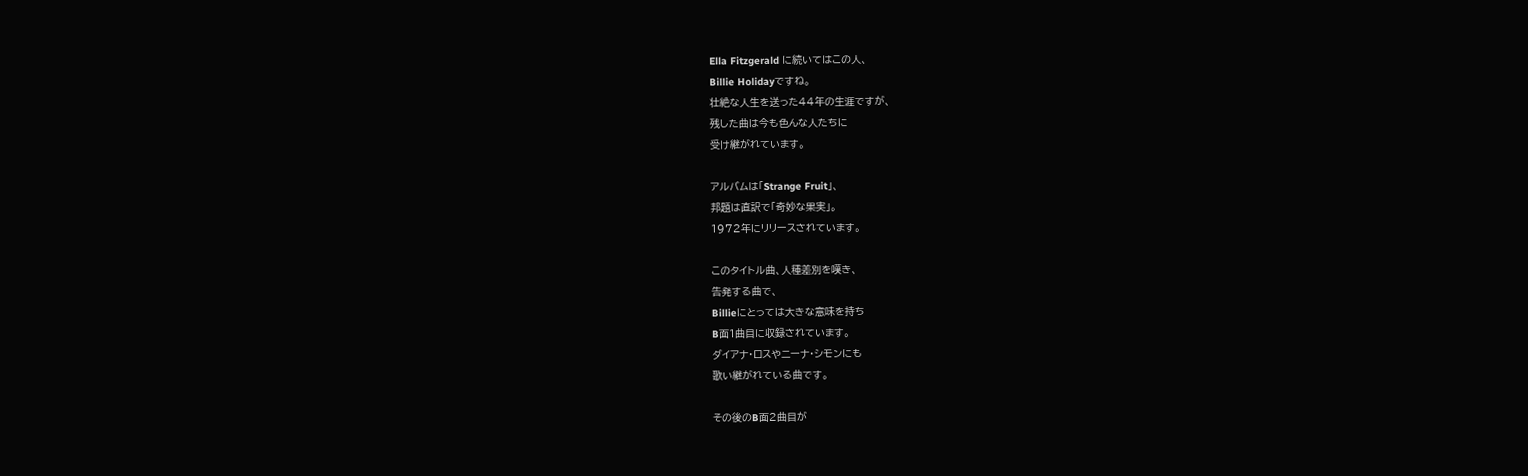Ella Fitzgerald に続いてはこの人、
Billie Holidayですね。
壮絶な人生を送った44年の生涯ですが、
残した曲は今も色んな人たちに
受け継がれています。

アルバムは「Strange Fruit」、
邦題は直訳で「奇妙な果実」。
1972年にリリースされています。

このタイトル曲、人種差別を嘆き、
告発する曲で、
Billieにとっては大きな意味を持ち
B面1曲目に収録されています。
ダイアナ・ロスやニーナ・シモンにも
歌い継がれている曲です。

その後のB面2曲目が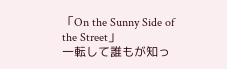「On the Sunny Side of the Street」
一転して誰もが知っ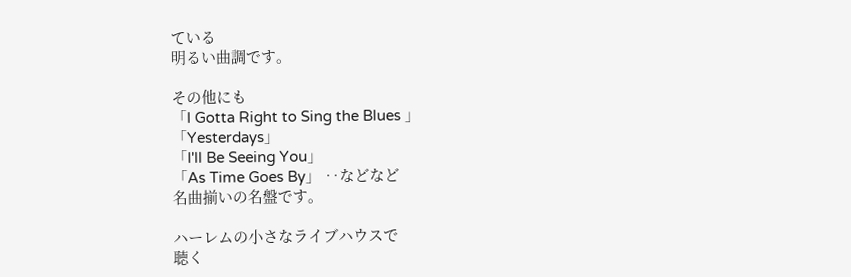ている
明るい曲調です。

その他にも
「I Gotta Right to Sing the Blues 」
「Yesterdays」
「I'll Be Seeing You」
「As Time Goes By」 ‥などなど
名曲揃いの名盤です。

ハーレムの小さなライブハウスで
聴く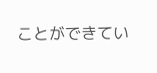ことができてい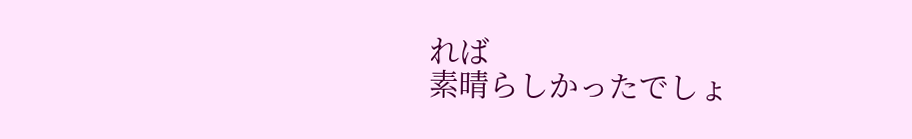れば
素晴らしかったでしょ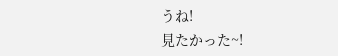うね!
見たかった~!